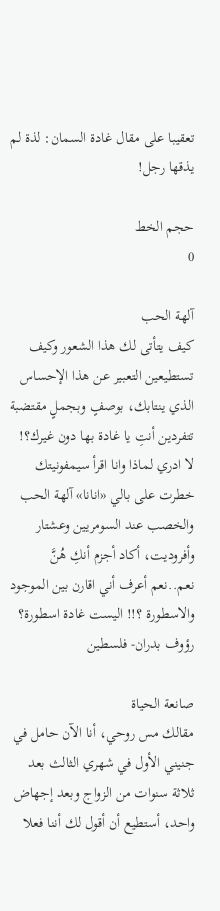تعقيبا على مقال غادة السمان: لذة لم يذقها رجل!

حجم الخط
0

آلهة الحب
كيف يتأتى لك هذا الشعور وكيف تستطيعين التعبير عن هذا الإحساس الذي ينتابك، بوصفٍ وبجملٍ مقتضبة تتفردين أنتِ يا غادة بها دون غيرك؟!
لا ادري لماذا وانا اقرأ سيمفونيتك خطرت على بالي «انانا» آلهة الحب والخصب عند السومريين وعشتار وأفروديت، أكاد أجزم أنكِ هُنَّ نعم..نعم أعرف أني اقارن بين الموجود والاسطورة ؟!! اليست غادة اسطورة؟
رؤوف بدران- فلسطين

صانعة الحياة
مقالك مس روحي، أنا الآن حامل في جنيني الأول في شهري الثالث بعد ثلاثة سنوات من الزواج وبعد إجهاض واحد، أستطيع أن أقول لك أننا فعلا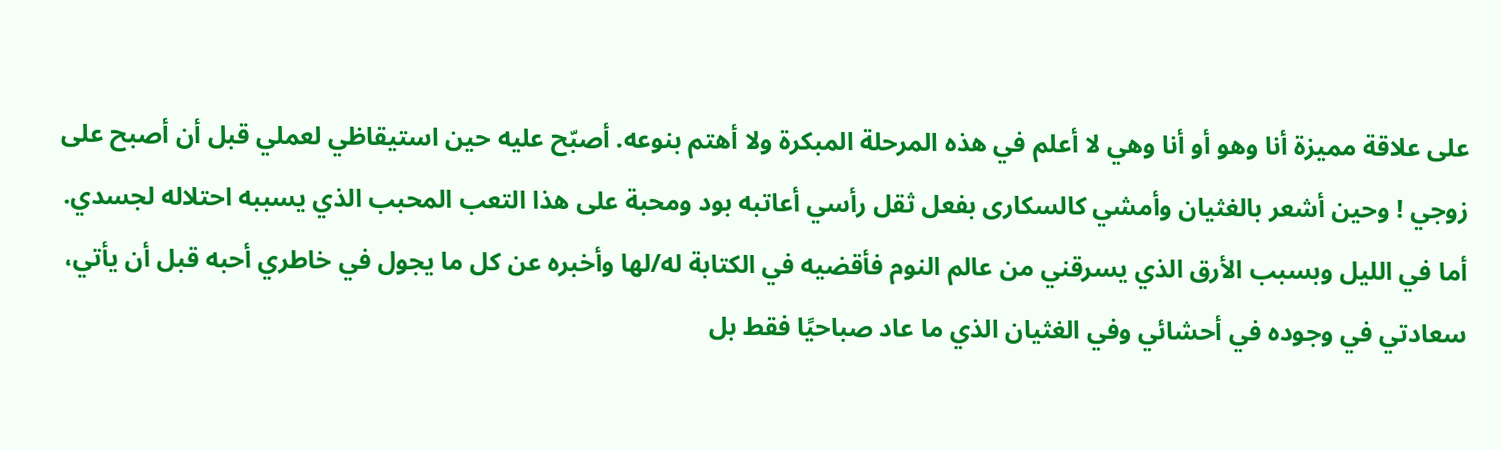على علاقة مميزة أنا وهو أو أنا وهي لا أعلم في هذه المرحلة المبكرة ولا أهتم بنوعه. أصبّح عليه حين استيقاظي لعملي قبل أن أصبح على زوجي ! وحين أشعر بالغثيان وأمشي كالسكارى بفعل ثقل رأسي أعاتبه بود ومحبة على هذا التعب المحبب الذي يسببه احتلاله لجسدي.
أما في الليل وبسبب الأرق الذي يسرقني من عالم النوم فأقضيه في الكتابة له/لها وأخبره عن كل ما يجول في خاطري أحبه قبل أن يأتي، سعادتي في وجوده في أحشائي وفي الغثيان الذي ما عاد صباحيًا فقط بل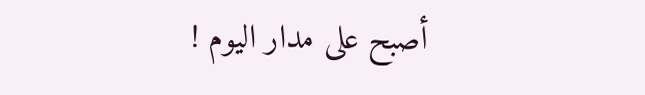أصبح على مدار اليوم !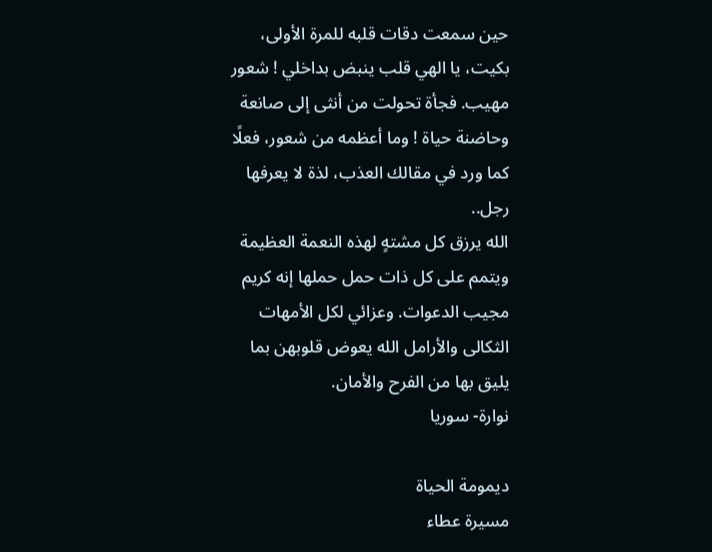حين سمعت دقات قلبه للمرة الأولى، بكيت، يا الهي قلب ينبض بداخلي ! شعور مهيب. فجأة تحولت من أنثى إلى صانعة وحاضنة حياة ! وما أعظمه من شعور، فعلًا كما ورد في مقالك العذب، لذة لا يعرفها رجل..
الله يرزق كل مشتهٍ لهذه النعمة العظيمة ويتمم على كل ذات حمل حملها إنه كريم مجيب الدعوات. وعزائي لكل الأمهات الثكالى والأرامل الله يعوض قلوبهن بما يليق بها من الفرح والأمان.
نوارة- سوريا

ديمومة الحياة
مسيرة عطاء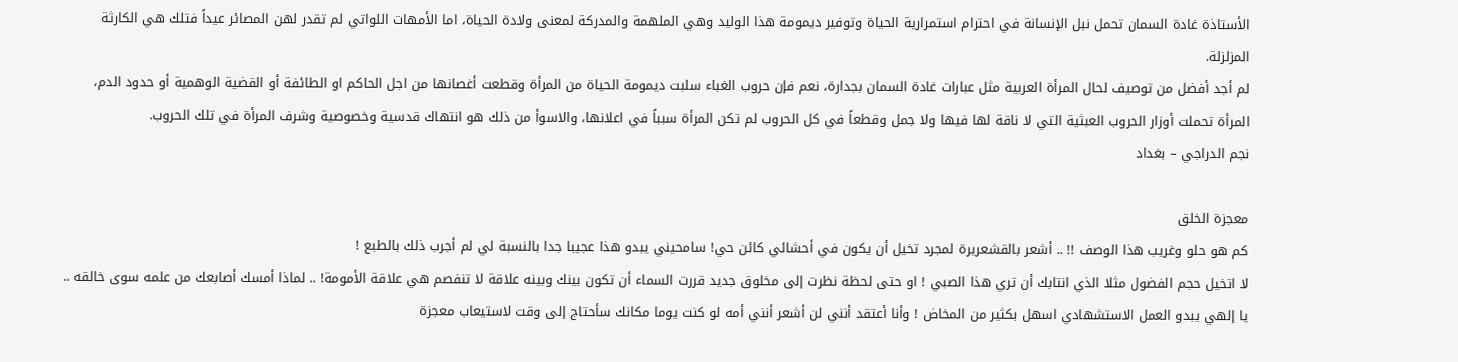الأستاذة غادة السمان تحمل نبل الإنسانة في احترام استمرارية الحياة وتوفير ديمومة هذا الوليد وهي الملهمة والمدركة لمعنى ولادة الحياة، اما الأمهات اللواتي لم تقدر لهن المصائر عيداً فتلك هي الكارثة المزلزلة.
لم أجد أفضل من توصيف لحال المرأة العربية مثل عبارات غادة السمان بجدارة، نعم فإن حروب الغباء سلبت ديمومة الحياة من المرأة وقطعت أغصانها من اجل الحاكم او الطائفة أو القضية الوهمية أو حدود الدم، المرأة تحملت أوزار الحروب العبثية التي لا ناقة لها فيها ولا جمل وقطعاً في كل الحروب لم تكن المرأة سبباً في اعلانها، والاسوأ من ذلك هو انتهاك قدسية وخصوصية وشرف المرأة في تلك الحروب.
نجم الدراجي – بغداد

معجزة الخلق
كم هو حلو وغريب هذا الوصف !! .. أشعر بالقشعريرة لمجرد تخيل أن يكون في أحشائي كائن حي! سامحيني يبدو هذا عجيبا جدا بالنسبة لي لم أجرب ذلك بالطبع !
لا اتخيل حجم الفضول مثلا الذي انتابك أن تري هذا الصبي ! او حتى لحظة نظرت إلى مخلوق جديد قررت السماء أن تكون بينك وبينه علاقة لا تنفصم هي علاقة الأمومة! .. لماذا أمسك أصابعك من علمه سوى خالقه .. يا إلهي يبدو العمل الاستشهادي اسهل بكثير من المخاض ! وأنا أعتقد أنني لن أشعر أنني أمه لو كنت يوما مكانك سأحتاج إلى وقت لاستيعاب معجزة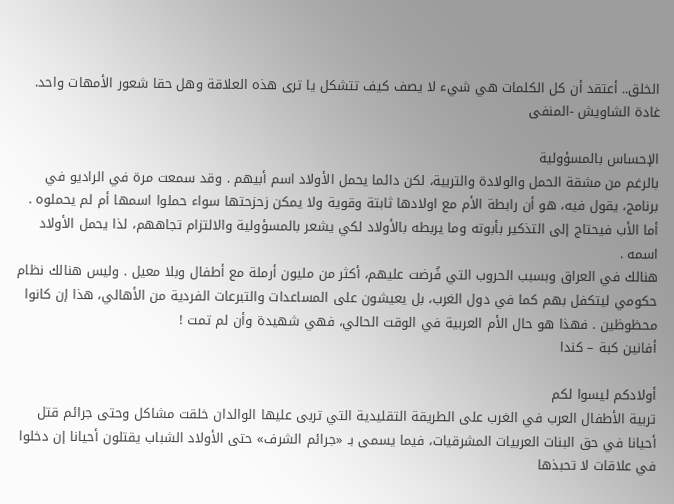الخلق.. أعتقد أن كل الكلمات هي شيء لا يصف كيف تتشكل يا ترى هذه العلاقة وهل حقا شعور الأمهات واحد.
غادة الشاويش -المنفى

الإحساس بالمسؤولية
بالرغم من مشقة الحمل والولادة والتربية، لكن دائما يحمل الأولاد اسم أبيهم . وقد سمعت مرة في الراديو في برنامج، يقول فيه، هو أن رابطة الأم مع اولادها ثابتة وقوية ولا يمكن زحزحتها سواء حملوا اسمها أم لم يحملوه .
أما الأب فيحتاج إلى التذكير بأبوته وما يربطه بالأولاد لكي يشعر بالمسؤولية والالتزام تجاههم، لذا يحمل الأولاد اسمه .
هنالك في العراق وبسبب الحروب التي فُرضت عليهم، أكثر من مليون أرملة مع أطفال وبلا معيل . وليس هنالك نظام حكومي ليتكفل بهم كما في دول الغرب، بل يعيشون على المساعدات والتبرعات الفردية من الأهالي، هذا إن كانوا محظوظين . فهذا هو حال الأم العربية في الوقت الحالي، فهي شهيدة وأن لم تمت !
أفانين كبة – كندا

أولادكم ليسوا لكم
تربية الأطفال العرب في الغرب على الطريقة التقليدية التي تربى عليها الوالدان خلقت مشاكل وحتى جرائم قتل أحيانا في حق البنات العربيات المشرقيات، فيما يسمى بـ «جرائم الشرف» حتى الأولاد الشباب يقتلون أحيانا إن دخلوا في علاقات لا تحبذها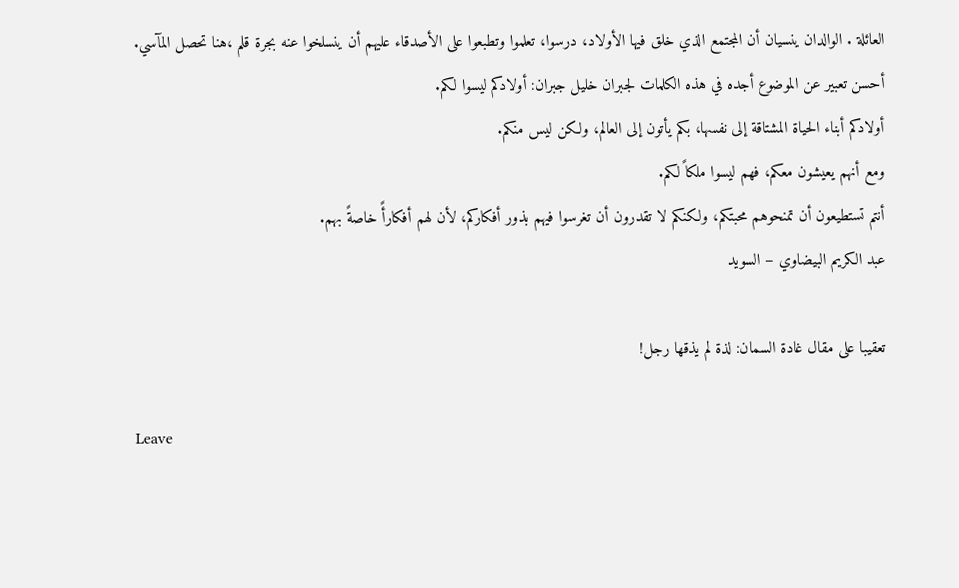العائلة . الوالدان ينسيان أن المجتمع الذي خلق فيها الأولاد، درسوا، تعلموا وتطبعوا على الأصدقاء عليهم أن ينسلخوا عنه بجرة قلم ،هنا تحصل المآسي.
أحسن تعبير عن الموضوع أجده في هذه الكلمات لجبران خليل جبران: أولادكم ليسوا لكم.
أولادكم أبناء الحياة المشتاقة إلى نفسها، بكم يأتون إلى العالم، ولكن ليس منكم.
ومع أنهم يعيشون معكم، فهم ليسوا ملكاً لكم.
أنتم تستطيعون أن تمنحوهم محبتكم، ولكنكم لا تقدرون أن تغرسوا فيهم بذور أفكاركم، لأن لهم أفكارأً خاصةً بهم.
عبد الكريم البيضاوي – السويد

تعقيبا على مقال غادة السمان: لذة لم يذقها رجل!

Leave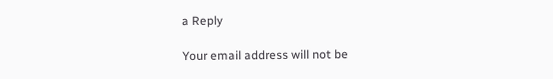a Reply

Your email address will not be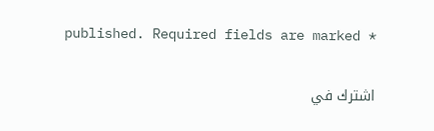published. Required fields are marked *

اشترك في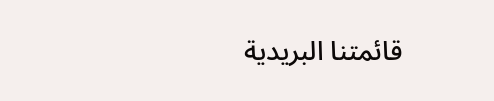قائمتنا البريدية